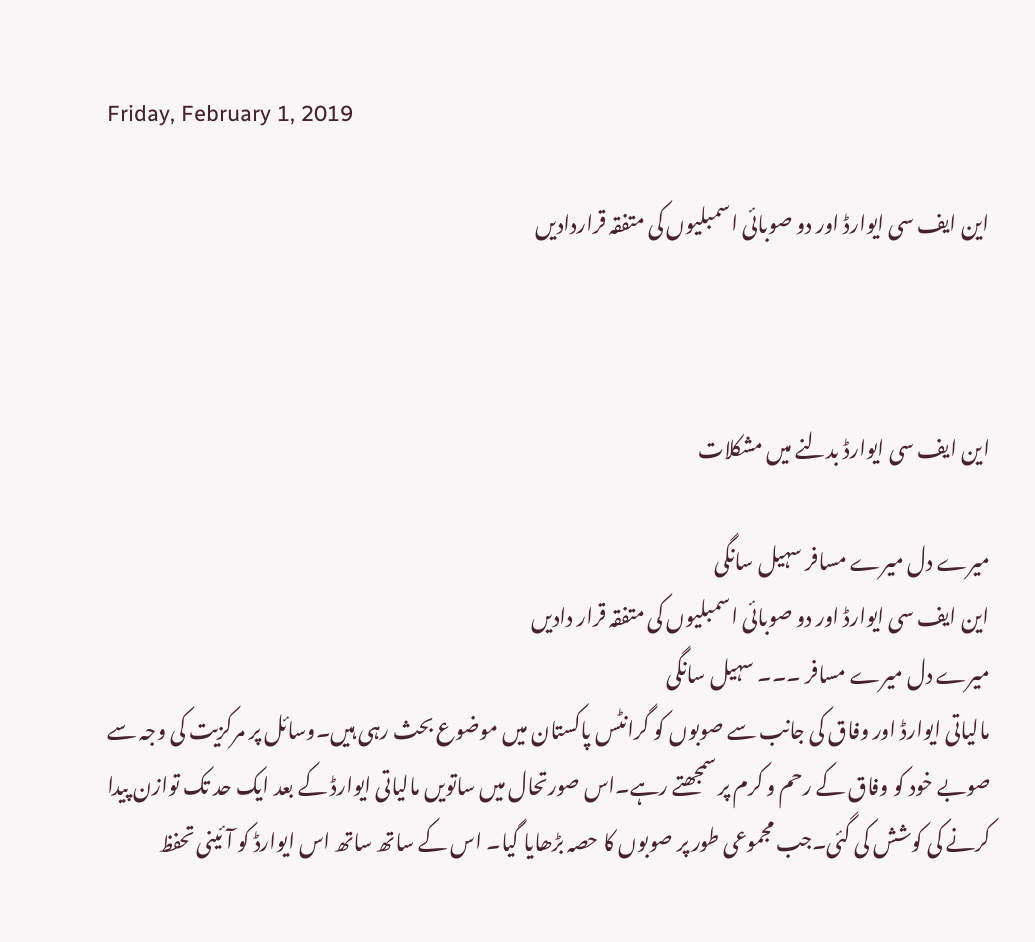Friday, February 1, 2019

این ایف سی ایوارڈ اور دو صوبائی اسمبلیوں کی متفقہ قراردادیں



این ایف سی ایوارڈ بدلنے میں مشکلات

میرے دل میرے مسافر سہیل سانگی
این ایف سی ایوارڈ اور دو صوبائی اسمبلیوں کی متفقہ قرار دادیں
میرے دل میرے مسافر ۔۔۔ سہیل سانگی
مالیاتی ایوارڈ اور وفاق کی جانب سے صوبوں کو گرانٹس پاکستان میں موضوع بحث رہی ہیں۔وسائل پر مرکزیت کی وجہ سے صوبے خود کو وفاق کے رحم و کرم پر سمجھتے رہے۔اس صورتحال میں ساتویں مالیاتی ایوارڈ کے بعد ایک حد تک توازن پیدا کرنے کی کوشش کی گئی۔جب مجموعی طور پر صوبوں کا حصہ بڑھایا گیا۔ اس کے ساتھ ساتھ اس ایوارڈ کو آئینی تحفظ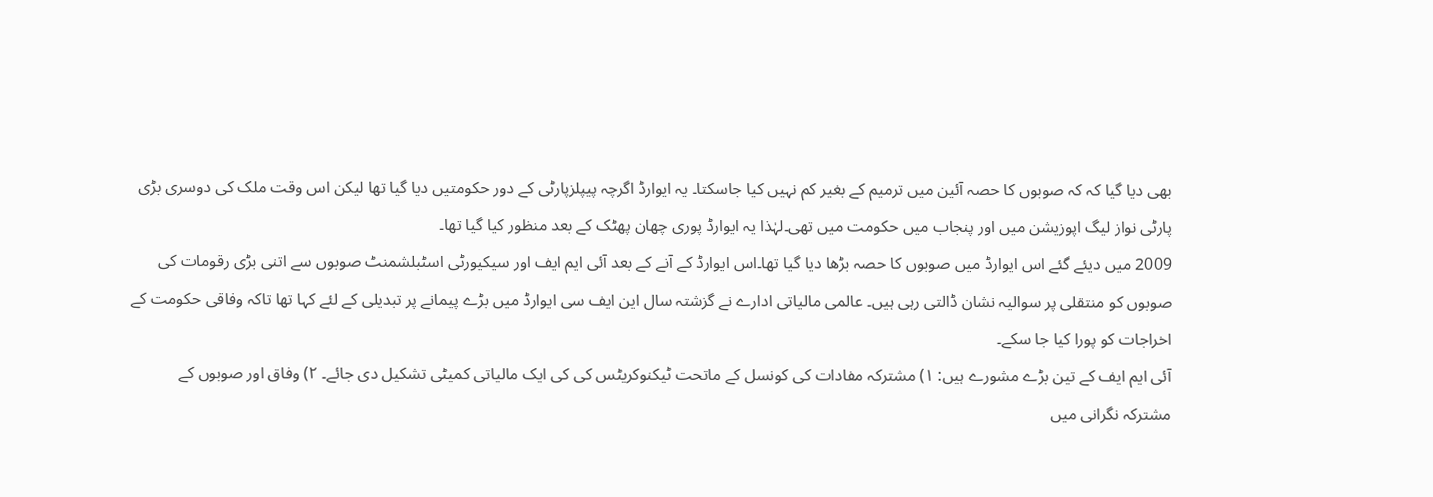بھی دیا گیا کہ کہ صوبوں کا حصہ آئین میں ترمیم کے بغیر کم نہیں کیا جاسکتا۔ یہ ایوارڈ اگرچہ پیپلزپارٹی کے دور حکومتیں دیا گیا تھا لیکن اس وقت ملک کی دوسری بڑی پارٹی نواز لیگ اپوزیشن میں اور پنجاب میں حکومت میں تھی۔لہٰذا یہ ایوارڈ پوری چھان پھٹک کے بعد منظور کیا گیا تھا۔
2009 میں دیئے گئے اس ایوارڈ میں صوبوں کا حصہ بڑھا دیا گیا تھا۔اس ایوارڈ کے آنے کے بعد آئی ایم ایف اور سیکیورٹی اسٹبلشمنٹ صوبوں سے اتنی بڑی رقومات کی صوبوں کو منتقلی پر سوالیہ نشان ڈالتی رہی ہیں۔ عالمی مالیاتی ادارے نے گزشتہ سال این ایف سی ایوارڈ میں بڑے پیمانے پر تبدیلی کے لئے کہا تھا تاکہ وفاقی حکومت کے اخراجات کو پورا کیا جا سکے۔
آئی ایم ایف کے تین بڑے مشورے ہیں: ۱) مشترکہ مفادات کی کونسل کے ماتحت ٹیکنوکریٹس کی کی ایک مالیاتی کمیٹی تشکیل دی جائے۔ ۲) وفاق اور صوبوں کے مشترکہ نگرانی میں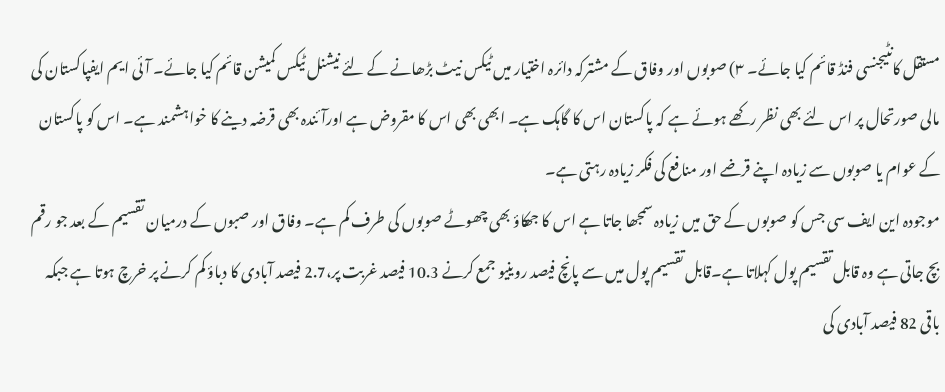مستقل کانٹیجنسی فنڈ قائم کیا جائے۔ ۳) صوبوں اور وفاق کے مشترکہ دائرہ اختیار میں ٹیکس نیٹ بڑھانے کے لئے نیشنل ٹیکس کمیشن قائم کیا جائے۔ آئی ایم ایفپاکستان کی مالی صورتحال پر اس لئے بھی نظر رکھے ہوئے ہے کہ پاکستان اس کا گاہک ہے۔ ابھی بھی اس کا مقروض ہے اورآئندہ بھی قرضہ دینے کا خواہشمند ہے۔ اس کو پاکستان کے عوام یا صوبوں سے زیادہ اپنے قرضے اور منافع کی فکر زیادہ رہتی ہے۔
موجودہ این ایف سی جس کو صوبوں کے حق میں زیادہ سمجھا جاتا ہے اس کا جھکاؤ بھی چھوٹے صوبوں کی طرف کم ہے۔ وفاق اور صبوں کے درمیان تقسیم کے بعد جو رقم بچ جاتی ہے وہ قابل تقسیم پول کہلاتا ہے۔قابل تقسیم پول میں سے پانچ فیصد روینیو جمع کرنے 10.3 فیصد غربت پر،2.7 فیصد آبادی کا دباؤ کم کرنے پر خرچ ہوتا ہے جبکہ باقی 82 فیصد آبادی کی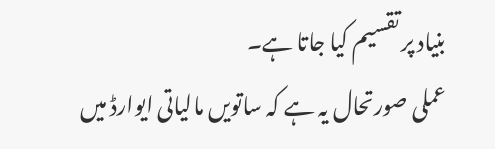بنیاد پر تقسیم کیا جاتا ہے۔
عملی صورتحال یہ ہے کہ ساتویں مالیاتی ایوارڈ میں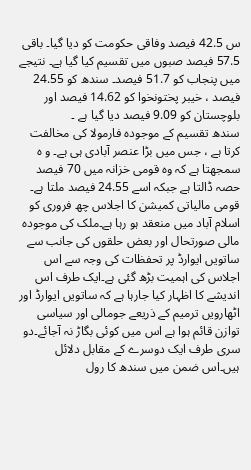س 42.5 فیصد وفاقی حکومت کو دیا گیا۔ باقی 57.5 فیصد صبوں میں تقسیم کیا گیا ہے۔ نتیجے میں پنجاب کو 51.7 فیصد۔ سندھ کو 24.55 فیصد ، خیبر پختونخوا کو 14.62 فیصد اور بلوچستان کو 9.09 فیصد دیا گیا ہے ۔
سندھ تقسیم کے موجودہ فارمولا کی مخالفت کرتا ہے ، جس میں بڑا عنصر آبادی ہی ہے۔ و ہ سمجھتا ہے کہ وہ قومی خزانہ میں 70 فیصد حصہ ڈالتا ہے جبکہ اسے 24.55 فیصد ملتا ہے۔
قومی مالیاتی کمیشن کا اجلاس چھ فروری کو اسلام آباد میں منعقد ہو رہا ہے۔ملک کی موجودہ مالی صورتحال اور بعض حلقوں کی جانب سے ساتویں ایوارڈ پر تحفظات کی وجہ سے اس اجلاس کی اہمیت بڑھ گئی ہے۔ایک طرف اس اندیشے کا اظہار کیا جارہا ہے کہ ساتویں ایوارڈ اور اٹھارویں ترمیم کے ذریعے جومالی اور سیاسی توازن قائم ہوا ہے اس میں کوئی بگاڑ نہ آجائے۔دو سری طرف ایک دوسرے کے مقابل دلائل ہیں۔اس ضمن میں سندھ کا رول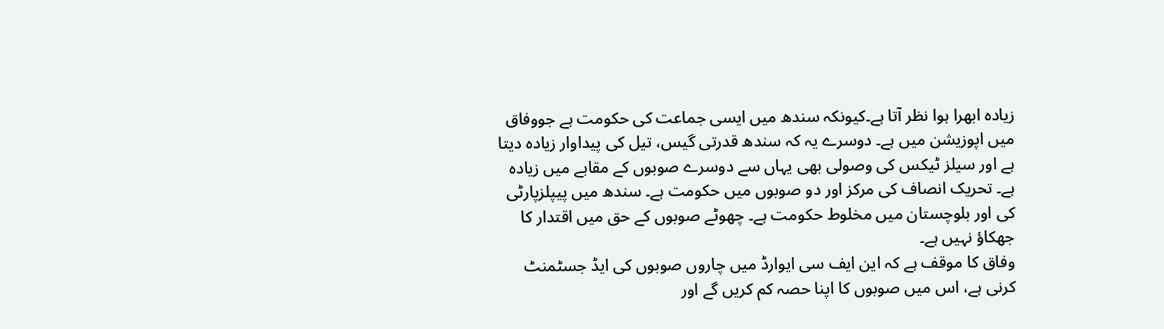زیادہ ابھرا ہوا نظر آتا ہے۔کیونکہ سندھ میں ایسی جماعت کی حکومت ہے جووفاق میں اپوزیشن میں ہے۔ دوسرے یہ کہ سندھ قدرتی گیس، تیل کی پیداوار زیادہ دیتا ہے اور سیلز ٹیکس کی وصولی بھی یہاں سے دوسرے صوبوں کے مقابے میں زیادہ ہے۔ تحریک انصاف کی مرکز اور دو صوبوں میں حکومت ہے۔ سندھ میں پیپلزپارٹی کی اور بلوچستان میں مخلوط حکومت ہے۔ چھوٹے صوبوں کے حق میں اقتدار کا جھکاؤ نہیں ہے۔
وفاق کا موقف ہے کہ این ایف سی ایوارڈ میں چاروں صوبوں کی ایڈ جسٹمنٹ کرنی ہے، اس میں صوبوں کا اپنا حصہ کم کریں گے اور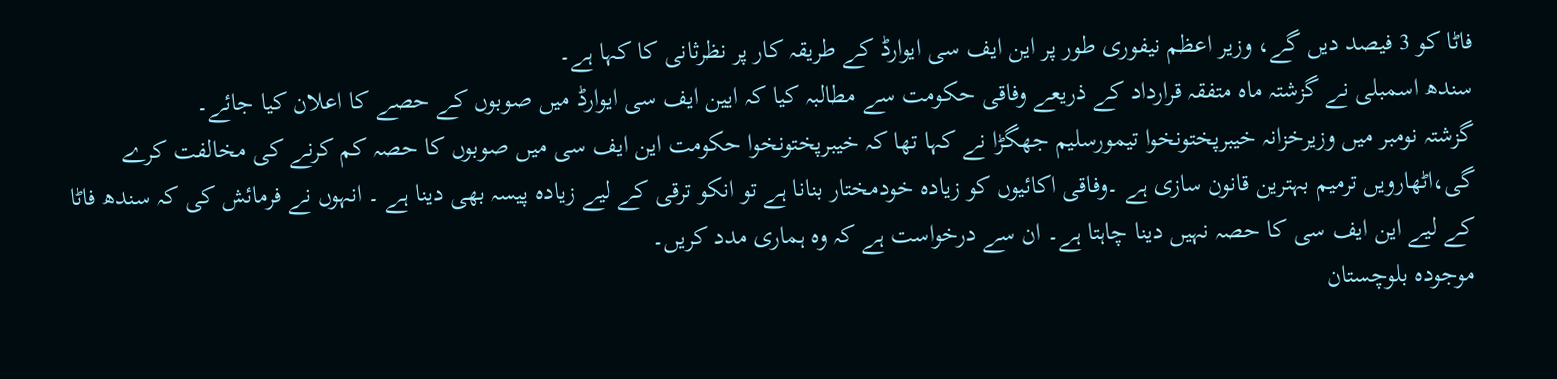فاٹا کو 3 فیصد دیں گے، وزیر اعظم نیفوری طور پر این ایف سی ایوارڈ کے طریقہ کار پر نظرثانی کا کہا ہے۔
سندھ اسمبلی نے گزشتہ ماہ متفقہ قرارداد کے ذریعے وفاقی حکومت سے مطالبہ کیا کہ ایین ایف سی ایوارڈ میں صوبوں کے حصے کا اعلان کیا جائے۔
گزشتہ نومبر میں وزیرخزانہ خیبرپختونخوا تیمورسلیم جھگڑا نے کہا تھا کہ خیبرپختونخوا حکومت این ایف سی میں صوبوں کا حصہ کم کرنے کی مخالفت کرے گی،اٹھارویں ترمیم بہترین قانون سازی ہے ۔وفاقی اکائیوں کو زیادہ خودمختار بنانا ہے تو انکو ترقی کے لیے زیادہ پیسہ بھی دینا ہے ۔ انہوں نے فرمائش کی کہ سندھ فاٹا کے لیے این ایف سی کا حصہ نہیں دینا چاہتا ہے۔ ان سے درخواست ہے کہ وہ ہماری مدد کریں۔
موجودہ بلوچستان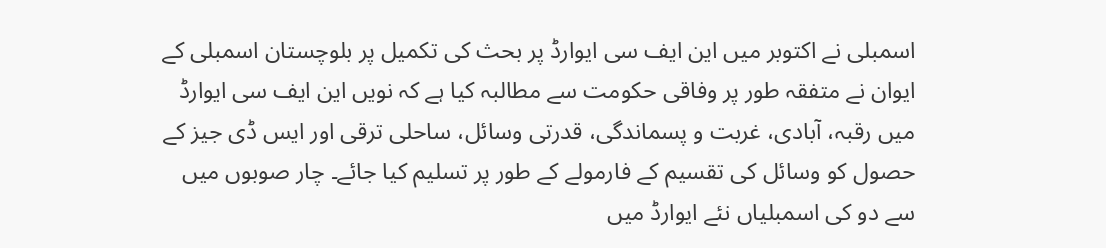اسمبلی نے اکتوبر میں این ایف سی ایوارڈ پر بحث کی تکمیل پر بلوچستان اسمبلی کے ایوان نے متفقہ طور پر وفاقی حکومت سے مطالبہ کیا ہے کہ نویں این ایف سی ایوارڈ میں رقبہ، آبادی، غربت و پسماندگی، قدرتی وسائل، ساحلی ترقی اور ایس ڈی جیز کے حصول کو وسائل کی تقسیم کے فارمولے کے طور پر تسلیم کیا جائے۔ چار صوبوں میں سے دو کی اسمبلیاں نئے ایوارڈ میں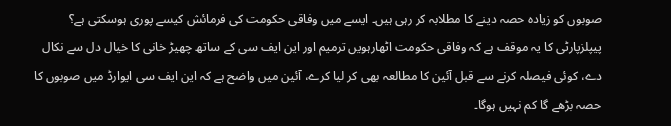صوبوں کو زیادہ حصہ دینے کا مطلابہ کر رہی ہیں۔ ایسے میں وفاقی حکومت کی فرمائش کیسے پوری ہوسکتی ہے؟
پیپلزپارٹی کا یہ موقف ہے کہ وفاقی حکومت اٹھارہویں ترمیم اور این ایف سی کے ساتھ چھیڑ خانی کا خیال دل سے نکال دے، کوئی فیصلہ کرنے سے قبل آئین کا مطالعہ بھی کر لیا کرے، آئین میں واضح ہے کہ این ایف سی ایوارڈ میں صوبوں کا حصہ بڑھے گا کم نہیں ہوگا۔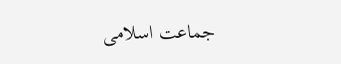جماعت اسلامی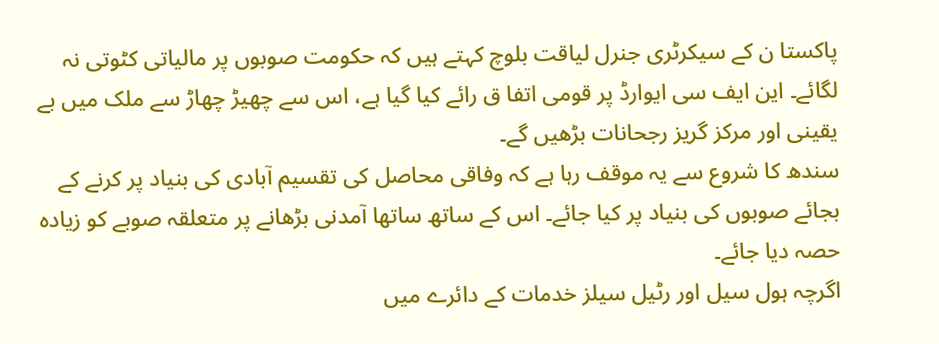پاکستا ن کے سیکرٹری جنرل لیاقت بلوچ کہتے ہیں کہ حکومت صوبوں پر مالیاتی کٹوتی نہ لگائے۔ این ایف سی ایوارڈ پر قومی اتفا ق رائے کیا گیا ہے، اس سے چھیڑ چھاڑ سے ملک میں بے یقینی اور مرکز گریز رجحانات بڑھیں گے۔
سندھ کا شروع سے یہ موقف رہا ہے کہ وفاقی محاصل کی تقسیم آبادی کی بنیاد پر کرنے کے بجائے صوبوں کی بنیاد پر کیا جائے۔ اس کے ساتھ ساتھا آمدنی بڑھانے پر متعلقہ صوبے کو زیادہ حصہ دیا جائے۔
اگرچہ ہول سیل اور رٹیل سیلز خدمات کے دائرے میں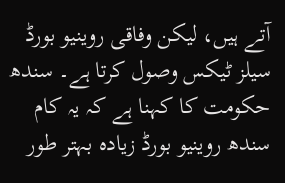آتے ہیں، لیکن وفاقی روینیو بورڈ سیلز ٹیکس وصول کرتا ہے۔ سندھ حکومت کا کہنا ہے کہ یہ کام سندھ روینیو بورڈ زیادہ بہتر طور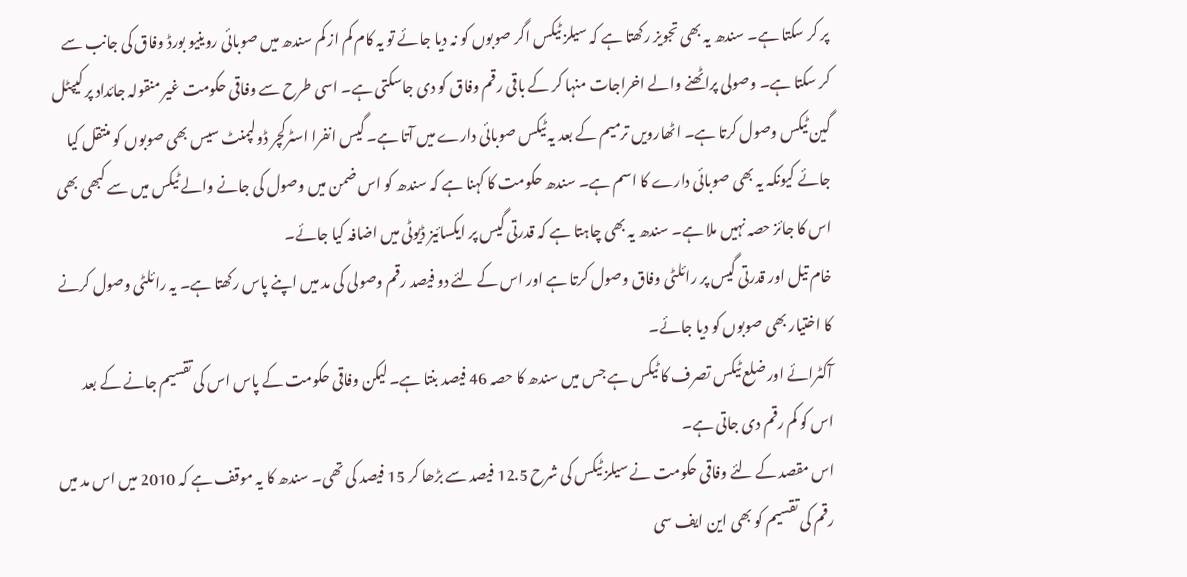پر کر سکتا ہے۔ سندھ یہ بھی تجویز رکھتا ہے کہ سیلز ٹیکس اگر صوبوں کو نہ دیا جائے تو یہ کام کم از کم سندھ میں صوبائی روینیو بورڈ وفاق کی جانب سے کر سکتا ہے۔ وصولی پراٹھنے والے اخراجات منہا کر کے باقی رقم وفاق کو دی جاسکتی ہے۔ اسی طرح سے وفاقی حکومت غیر منقولہ جائداد پر کیپٹل گین ٹیکس وصول کرتا ہے۔ اٹھارویں ترمیم کے بعد یہ ٹیکس صوبائی دارے میں آتا ہے۔ گیس انفرا اسٹرکچر ڈولپمنٹ سیس بھی صوبوں کو منتقل کیا جائے کیونکہ یہ بھی صوبائی دارے کا اسم ہے۔ سندھ حکومت کا کہنا ہے کہ سندھ کو اس ضمن میں وصول کی جانے والے ٹیکس میں سے کبھی بھی اس کا جائز حصہ نہیں ملا ہے۔ سندھ یہ بھی چاہتا ہے کہ قدرتی گیس پر ایکسائیز ڈیوٹی میں اضافہ کیا جائے۔
خام تیل اور قدرتی گیس پر رائلٹی وفاق وصول کرتا ہے اور اس کے لئے دو فیصد رقم وصولی کی مد میں اپنے پاس رکھتا ہے۔ یہ رائلٹی وصول کرنے کا اختیار بھی صوبوں کو دیا جائے۔
آکٹرائے اور ضلع ٹیکس تصرف کا ٹیکس ہے جس میں سندھ کا حصہ 46 فیصد بنتا ہے۔ لیکن وفاقی حکومت کے پاس اس کی تقسیم جانے کے بعد اس کو کم رقم دی جاتی ہے۔
اس مقصد کے لئے وفاقی حکومت نے سیلز ٹیکس کی شرح 12.5 فیصد سے بڑھا کر 15 فیصد کی تھی۔ سندھ کا یہ موقف ہے کہ 2010 میں اس مد میں رقم کی تقسیم کو بھی این ایف سی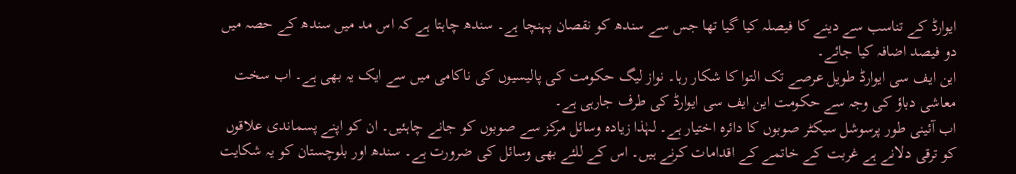ایوارڈ کے تناسب سے دینے کا فیصلہ کیا گیا تھا جس سے سندھ کو نقصان پہنچا ہے۔ سندھ چاہتا ہے کہ اس مد میں سندھ کے حصہ میں دو فیصد اضافہ کیا جائے۔
این ایف سی ایوارڈ طویل عرصے تک التوا کا شکار رہا۔ نواز لیگ حکومت کی پالیسیوں کی ناکامی میں سے ایک یہ بھی ہے۔ اب سخت معاشی دباؤ کی وجہ سے حکومت این ایف سی ایوارڈ کی طرف جارہی ہے۔
اب آئینی طور پرسوشل سیکٹر صوبوں کا دائرہ اختیار ہے۔ لہٰذا زیادہ وسائل مرکز سے صوبوں کو جانے چاہئیں۔ ان کو اپنے پسماندی علاقوں کو ترقی دلانے ہے غربت کے خاتمے کے اقدامات کرنے ہیں۔ اس کے للئے بھی وسائل کی ضرورت ہے۔ سندھ اور بلوچستان کو یہ شکایت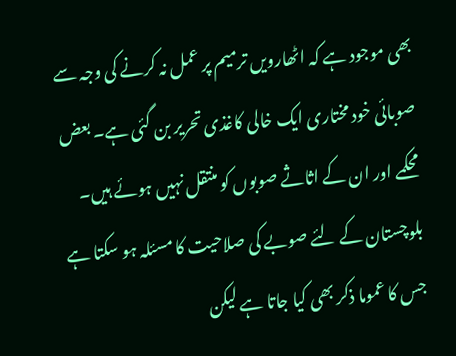بھی موجود ہے کہ اٹھارویں ترمیم پر عمل نہ کرنے کی وجہ سے صوبائی خود مختاری ایک خالی کاغذی تحریر بن گئی ہے۔ بعض محکمے اور ان کے اثاثے صوبوں کو منتقل نہیں ہوئے ہیں۔ بلوچستان کے لئے صوبے کی صلاحیت کا مسئلہ ہو سکتا ہے جس کا عموما ذکر بھی کیا جاتا ہے لیکن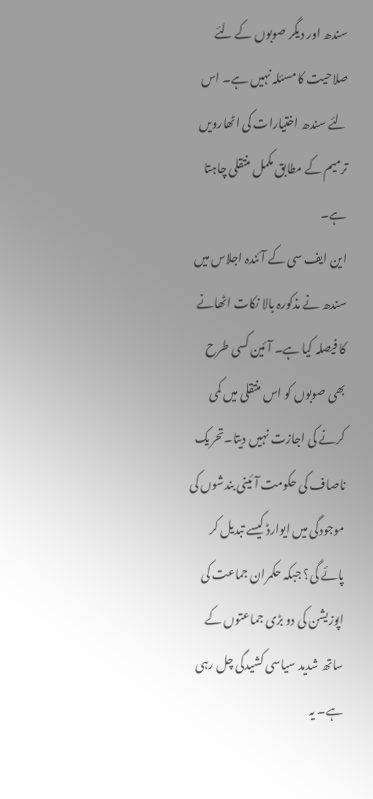سندھ اور دیگر صوبوں کے لئے صلاحیت کا مسئلہ نہیں ہے۔ اس لئے سندھ اختیارات کی اٹھارویں ترمیم کے مطابق مکمل منتقلی چاہتا ہے۔
این ایف سی کے آئندہ اجلاس میں سندھ نے مذکورہ بالا نکات اٹھانے کا فیصلہ کیا ہے۔ آئین کسی طرح بھی صوبوں کو اس منتقلی میں کمی کرنے کی اجازت نہیں دیتا۔تحریک ناصاف کی حکومت آئینی بندشوں کی موجودگی میں ایوارڈ کیسے تبدیل کر پائے گی؟ جبکہ حکمران جماعت کی اپوزیشن کی دو بڑی جماعتوں کے ساتھ شدید سیاسی کشیدگی چل رہی ہے۔ یہ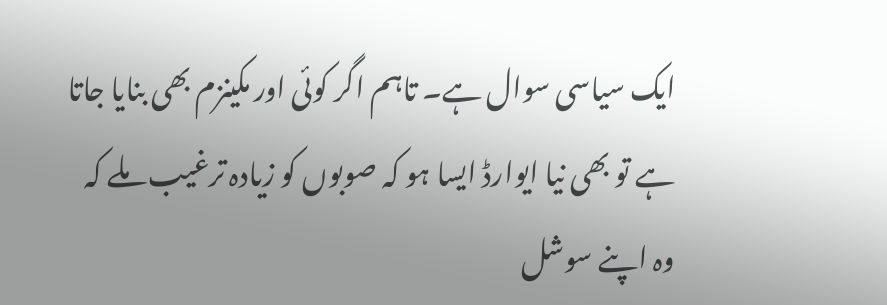ایک سیاسی سوال ہے۔ تاہم اگر کوئی اور مکینزم بھی بنایا جاتا ہے تو بھی نیا ایوارڈ ایسا ہو کہ صوبوں کو زیادہ ترغیب ملے کہ وہ اپنے سوشل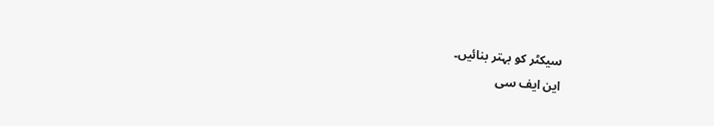سیکٹر کو بہتر بنائیں۔
این ایف سی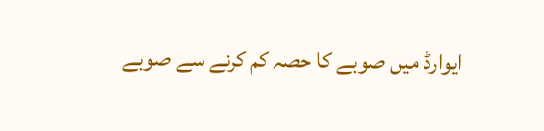ایوارڈ میں صوبے کا حصہ کم کرنے سے صوبے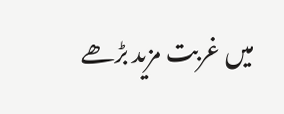میں غربت مزید بڑھے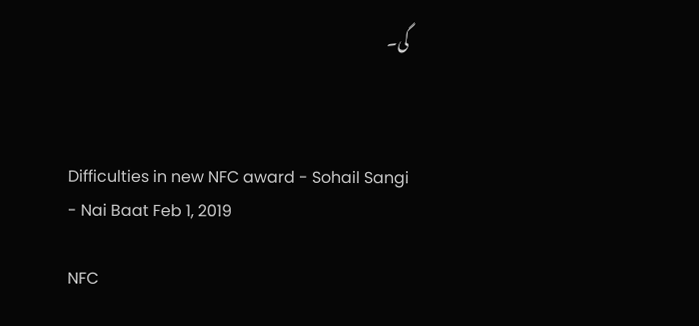گی۔



Difficulties in new NFC award - Sohail Sangi - Nai Baat Feb 1, 2019

NFC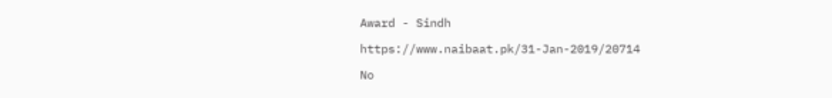Award - Sindh

https://www.naibaat.pk/31-Jan-2019/20714

No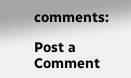comments:

Post a Comment